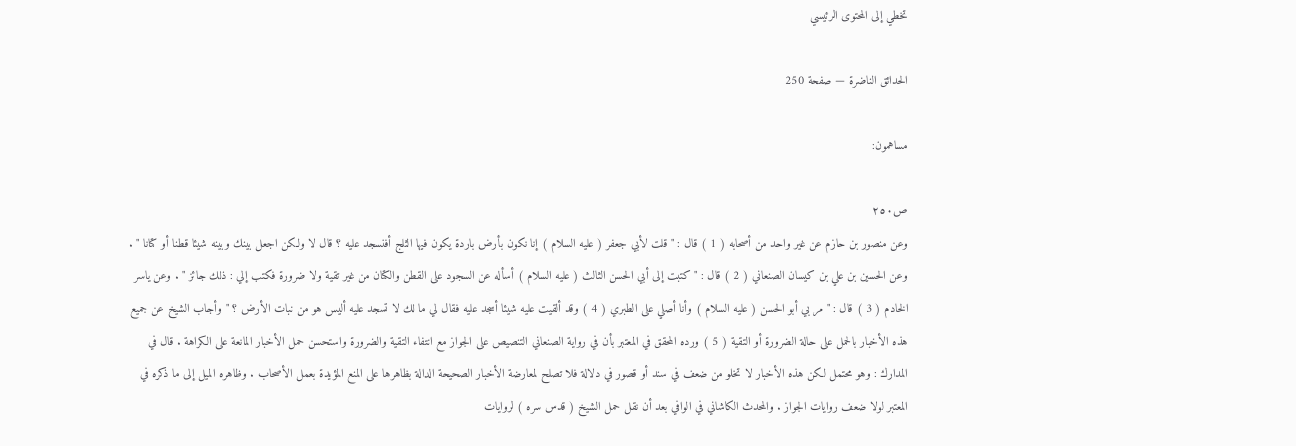تخطي إلى المحتوى الرئيسي

الحدائق الناضرة — صفحة 250

مساهمون:

ص٢٥٠
وعن منصور بن حازم عن غير واحد من أصحابه ( 1 ) قال : " قلت لأبي جعفر ( عليه السلام ) إنا نكون بأرض باردة يكون فيها الثلج أفنسجد عليه ؟ قال لا ولكن اجعل بينك وبينه شيئا قطنا أو كتانا " . وعن الحسين بن علي بن كيسان الصنعاني ( 2 ) قال : " كتبت إلى أبي الحسن الثالث ( عليه السلام ) أسأله عن السجود على القطن والكتان من غير تقية ولا ضرورة فكتب إلي : ذلك جائز " . وعن ياسر الخادم ( 3 ) قال : " مر بي أبو الحسن ( عليه السلام ) وأنا أصلي على الطبري ( 4 ) وقد ألقيت عليه شيئا أسجد عليه فقال لي ما لك لا تسجد عليه أليس هو من نبات الأرض ؟ " وأجاب الشيخ عن جميع هذه الأخبار بالحمل على حالة الضرورة أو التقية ( 5 ) ورده المحقق في المعتبر بأن في رواية الصنعاني التنصيص على الجواز مع انتفاء التقية والضرورة واستحسن حمل الأخبار المانعة على الكراهة . قال في المدارك : وهو محتمل لكن هذه الأخبار لا تخلو من ضعف في سند أو قصور في دلالة فلا تصلح لمعارضة الأخبار الصحيحة الدالة بظاهرها على المنع المؤيدة بعمل الأصحاب . وظاهره الميل إلى ما ذكره في المعتبر لولا ضعف روايات الجواز . والمحدث الكاشاني في الوافي بعد أن نقل حمل الشيخ ( قدس سره ) لروايات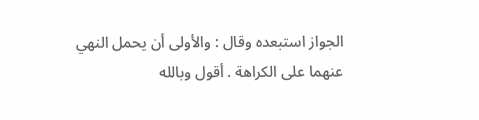الجواز استبعده وقال : والأولى أن يحمل النهي عنهما على الكراهة . أقول وبالله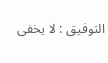التوفيق : لا يخفى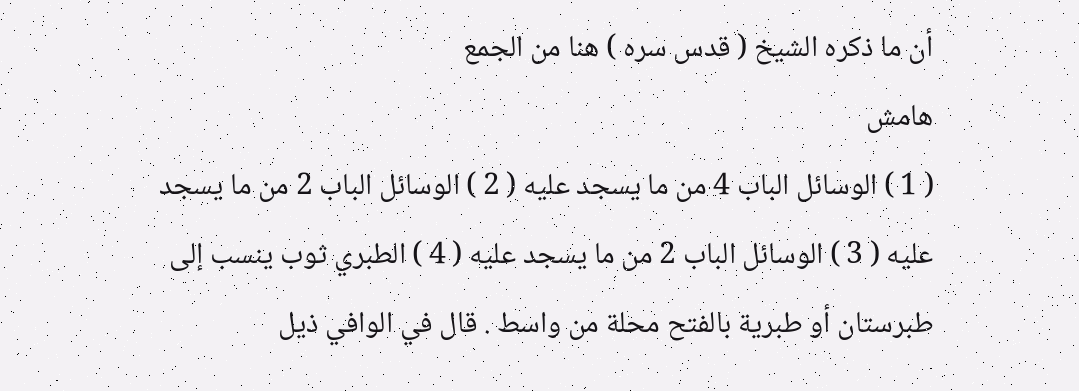أن ما ذكره الشيخ ( قدس سره ) هنا من الجمع
هامش
( 1 ) الوسائل الباب 4 من ما يسجد عليه ( 2 ) الوسائل الباب 2 من ما يسجد عليه ( 3 ) الوسائل الباب 2 من ما يسجد عليه ( 4 ) الطبري ثوب ينسب إلى طبرستان أو طبرية بالفتح محلة من واسط . قال في الوافي ذيل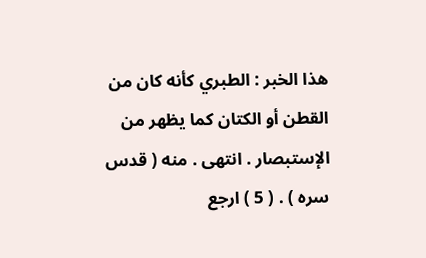هذا الخبر : الطبري كأنه كان من القطن أو الكتان كما يظهر من الإستبصار . انتهى . منه ( قدس سره ) . ( 5 ) ارجع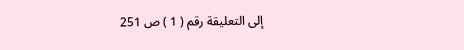إلى التعليقة رقم ( 1 ) ص 251